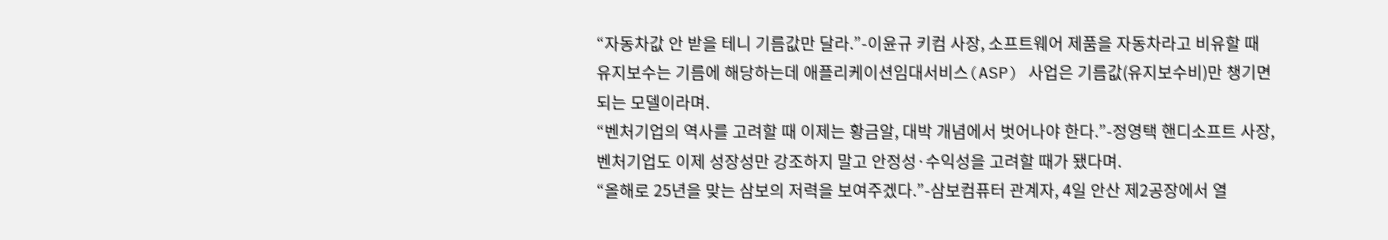“자동차값 안 받을 테니 기름값만 달라.”-이윤규 키컴 사장, 소프트웨어 제품을 자동차라고 비유할 때 유지보수는 기름에 해당하는데 애플리케이션임대서비스(ASP) 사업은 기름값(유지보수비)만 챙기면 되는 모델이라며.
“벤처기업의 역사를 고려할 때 이제는 황금알, 대박 개념에서 벗어나야 한다.”-정영택 핸디소프트 사장, 벤처기업도 이제 성장성만 강조하지 말고 안정성·수익성을 고려할 때가 됐다며.
“올해로 25년을 맞는 삼보의 저력을 보여주겠다.”-삼보컴퓨터 관계자, 4일 안산 제2공장에서 열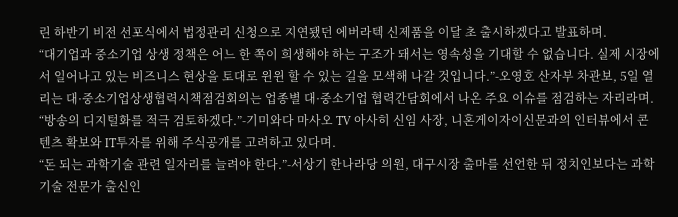린 하반기 비전 선포식에서 법정관리 신청으로 지연됐던 에버라텍 신제품을 이달 초 출시하겠다고 발표하며.
“대기업과 중소기업 상생 정책은 어느 한 쪽이 희생해야 하는 구조가 돼서는 영속성을 기대할 수 없습니다. 실제 시장에서 일어나고 있는 비즈니스 현상을 토대로 윈윈 할 수 있는 길을 모색해 나갈 것입니다.”-오영호 산자부 차관보, 5일 열리는 대·중소기업상생협력시책점검회의는 업종별 대·중소기업 협력간담회에서 나온 주요 이슈를 점검하는 자리라며.
“방송의 디지털화를 적극 검토하겠다.”-기미와다 마사오 TV 아사히 신임 사장, 니혼게이자이신문과의 인터뷰에서 콘텐츠 확보와 IT투자를 위해 주식공개를 고려하고 있다며.
“돈 되는 과학기술 관련 일자리를 늘려야 한다.”-서상기 한나라당 의원, 대구시장 출마를 선언한 뒤 정치인보다는 과학기술 전문가 출신인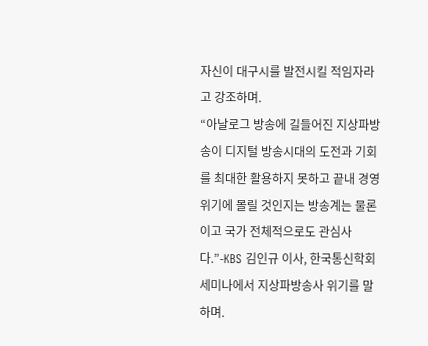자신이 대구시를 발전시킬 적임자라고 강조하며.
“아날로그 방송에 길들어진 지상파방송이 디지털 방송시대의 도전과 기회를 최대한 활용하지 못하고 끝내 경영위기에 몰릴 것인지는 방송계는 물론이고 국가 전체적으로도 관심사다.”-KBS 김인규 이사, 한국통신학회 세미나에서 지상파방송사 위기를 말하며.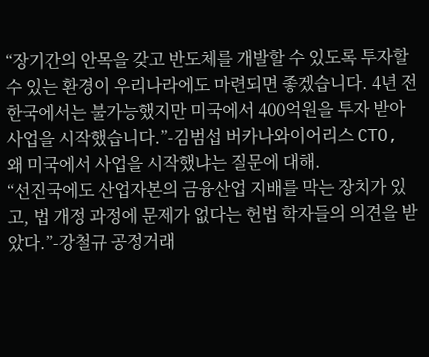“장기간의 안목을 갖고 반도체를 개발할 수 있도록 투자할 수 있는 환경이 우리나라에도 마련되면 좋겠습니다. 4년 전 한국에서는 불가능했지만 미국에서 400억원을 투자 받아 사업을 시작했습니다.”-김범섭 버카나와이어리스 CTO, 왜 미국에서 사업을 시작했냐는 질문에 대해.
“선진국에도 산업자본의 금융산업 지배를 막는 장치가 있고, 법 개정 과정에 문제가 없다는 헌법 학자들의 의견을 받았다.”-강철규 공정거래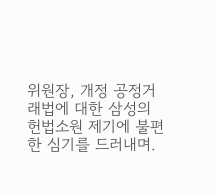위원장, 개정 공정거래법에 대한 삼성의 헌법소원 제기에 불편한 심기를 드러내며.